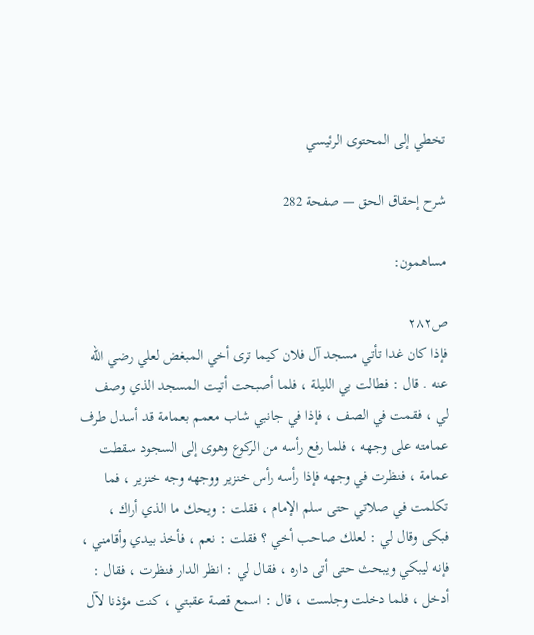تخطي إلى المحتوى الرئيسي

شرح إحقاق الحق — صفحة 282

مساهمون:

ص٢٨٢
فإذا كان غدا تأتي مسجد آل فلان كيما ترى أخي المبغض لعلي رضي الله عنه . قال : فطالت بي الليلة ، فلما أصبحت أتيت المسجد الذي وصف لي ، فقمت في الصف ، فإذا في جانبي شاب معمم بعمامة قد أسدل طرف عمامته على وجهه ، فلما رفع رأسه من الركوع وهوى إلى السجود سقطت عمامة ، فنظرت في وجهه فإذا رأسه رأس خنزير ووجهه وجه خنزير ، فما تكلمت في صلاتي حتى سلم الإمام ، فقلت : ويحك ما الذي أراك ، فبكى وقال لي : لعلك صاحب أخي ؟ فقلت : نعم ، فأخذ بيدي وأقامني ، فإنه ليبكي ويبحث حتى أتى داره ، فقال لي : انظر الدار فنظرت ، فقال : أدخل ، فلما دخلت وجلست ، قال : اسمع قصة عقبتي ، كنت مؤذنا لآل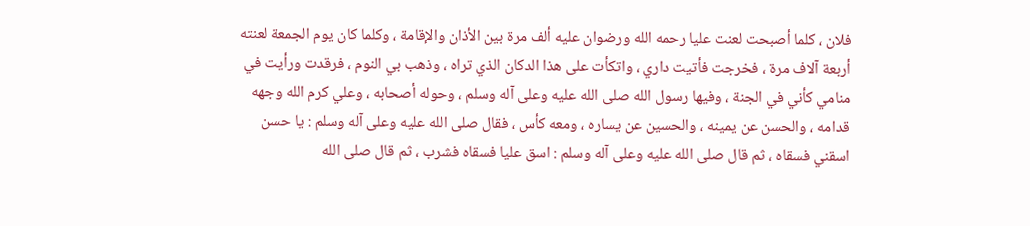فلان ، كلما أصبحت لعنت عليا رحمه الله ورضوان عليه ألف مرة بين الأذان والإقامة ، وكلما كان يوم الجمعة لعنته أربعة آلاف مرة ، فخرجت فأتيت داري ، واتكأت على هذا الدكان الذي تراه ، وذهب بي النوم ، فرقدت ورأيت في منامي كأني في الجنة ، وفيها رسول الله صلى الله عليه وعلى آله وسلم ، وحوله أصحابه ، وعلي كرم الله وجهه قدامه ، والحسن عن يمينه ، والحسين عن يساره ، ومعه كأس ، فقال صلى الله عليه وعلى آله وسلم : يا حسن اسقني فسقاه ، ثم قال صلى الله عليه وعلى آله وسلم : اسق عليا فسقاه فشرب ، ثم قال صلى الله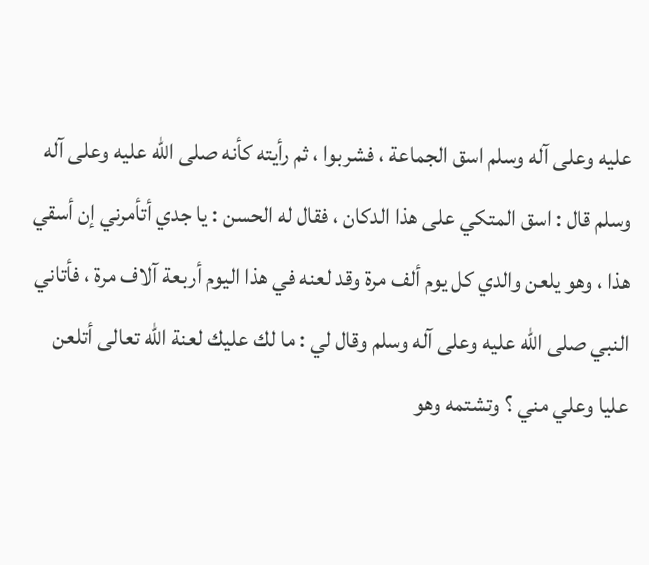عليه وعلى آله وسلم اسق الجماعة ، فشربوا ، ثم رأيته كأنه صلى الله عليه وعلى آله وسلم قال : اسق المتكي على هذا الدكان ، فقال له الحسن : يا جدي أتأمرني إن أسقي هذا ، وهو يلعن والدي كل يوم ألف مرة وقد لعنه في هذا اليوم أربعة آلاف مرة ، فأتاني النبي صلى الله عليه وعلى آله وسلم وقال لي : ما لك عليك لعنة الله تعالى أتلعن عليا وعلي مني ؟ وتشتمه وهو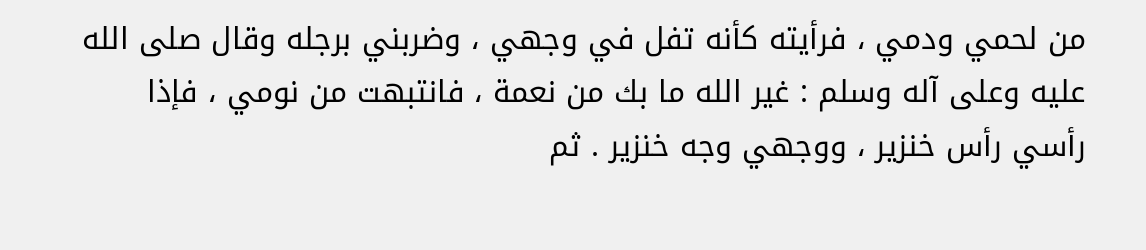من لحمي ودمي ، فرأيته كأنه تفل في وجهي ، وضربني برجله وقال صلى الله عليه وعلى آله وسلم : غير الله ما بك من نعمة ، فانتبهت من نومي ، فإذا رأسي رأس خنزير ، ووجهي وجه خنزير . ثم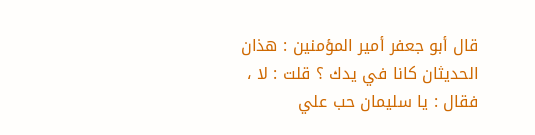قال أبو جعفر أمير المؤمنين : هذان الحديثان كانا في يدك ؟ قلت : لا ، فقال : يا سليمان حب علي